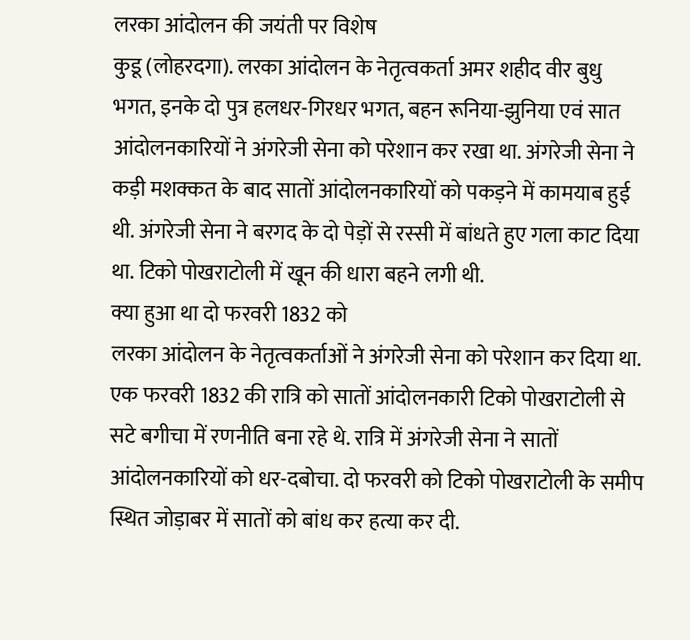लरका आंदोलन की जयंती पर विशेष
कुडू (लोहरदगा). लरका आंदोलन के नेतृत्वकर्ता अमर शहीद वीर बुधु भगत, इनके दो पुत्र हलधर-गिरधर भगत, बहन रूनिया-झुनिया एवं सात आंदोलनकारियों ने अंगरेजी सेना को परेशान कर रखा था. अंगरेजी सेना ने कड़ी मशक्कत के बाद सातों आंदोलनकारियों को पकड़ने में कामयाब हुई थी. अंगरेजी सेना ने बरगद के दो पेड़ों से रस्सी में बांधते हुए गला काट दिया था. टिको पोखराटोली में खून की धारा बहने लगी थी.
क्या हुआ था दो फरवरी 1832 को
लरका आंदोलन के नेतृत्वकर्ताओं ने अंगरेजी सेना को परेशान कर दिया था. एक फरवरी 1832 की रात्रि को सातों आंदोलनकारी टिको पोखराटोली से सटे बगीचा में रणनीति बना रहे थे. रात्रि में अंगरेजी सेना ने सातों आंदोलनकारियों को धर-दबोचा. दो फरवरी को टिको पोखराटोली के समीप स्थित जोड़ाबर में सातों को बांध कर हत्या कर दी.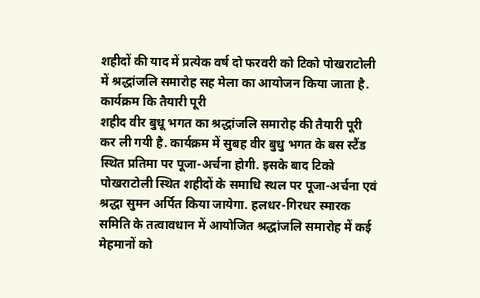शहीदों की याद में प्रत्येक वर्ष दो फरवरी को टिको पोखराटोली में श्रद्धांजलि समारोह सह मेला का आयोजन किया जाता है.
कार्यक्रम कि तैयारी पूरी
शहीद वीर बुधू भगत का श्रद्धांजलि समारोह की तैयारी पूरी कर ली गयी है. कार्यक्रम में सुबह वीर बुधु भगत के बस स्टैंड स्थित प्रतिमा पर पूजा-अर्चना होगी. इसके बाद टिको पोखराटोली स्थित शहीदों के समाधि स्थल पर पूजा-अर्चना एवं श्रद्धा सुमन अर्पित किया जायेगा. हलधर-गिरधर स्मारक समिति के तत्वावधान में आयोजित श्रद्धांजलि समारोह में कई मेहमानों को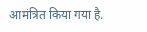आमंत्रित किया गया है.